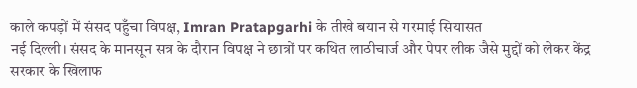काले कपड़ों में संसद पहुँचा विपक्ष, Imran Pratapgarhi के तीखे बयान से गरमाई सियासत
नई दिल्ली। संसद के मानसून सत्र के दौरान विपक्ष ने छात्रों पर कथित लाठीचार्ज और पेपर लीक जैसे मुद्दों को लेकर केंद्र सरकार के खिलाफ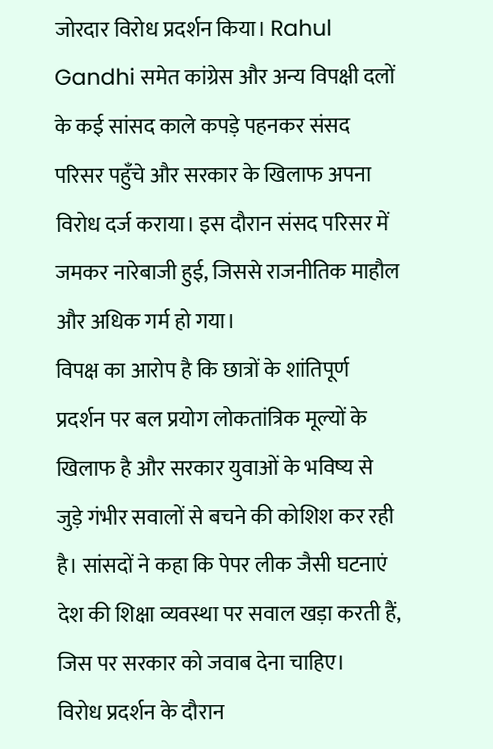जोरदार विरोध प्रदर्शन किया। Rahul Gandhi समेत कांग्रेस और अन्य विपक्षी दलों के कई सांसद काले कपड़े पहनकर संसद परिसर पहुँचे और सरकार के खिलाफ अपना विरोध दर्ज कराया। इस दौरान संसद परिसर में जमकर नारेबाजी हुई, जिससे राजनीतिक माहौल और अधिक गर्म हो गया।
विपक्ष का आरोप है कि छात्रों के शांतिपूर्ण प्रदर्शन पर बल प्रयोग लोकतांत्रिक मूल्यों के खिलाफ है और सरकार युवाओं के भविष्य से जुड़े गंभीर सवालों से बचने की कोशिश कर रही है। सांसदों ने कहा कि पेपर लीक जैसी घटनाएं देश की शिक्षा व्यवस्था पर सवाल खड़ा करती हैं, जिस पर सरकार को जवाब देना चाहिए।
विरोध प्रदर्शन के दौरान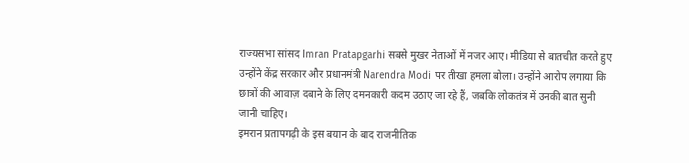राज्यसभा सांसद Imran Pratapgarhi सबसे मुखर नेताओं में नजर आए। मीडिया से बातचीत करते हुए उन्होंने केंद्र सरकार और प्रधानमंत्री Narendra Modi पर तीखा हमला बोला। उन्होंने आरोप लगाया कि छात्रों की आवाज़ दबाने के लिए दमनकारी कदम उठाए जा रहे हैं, जबकि लोकतंत्र में उनकी बात सुनी जानी चाहिए।
इमरान प्रतापगढ़ी के इस बयान के बाद राजनीतिक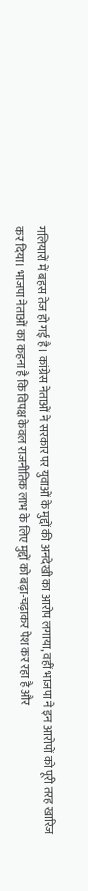गलियारों में बहस तेज हो गई है। कांग्रेस नेताओं ने सरकार पर युवाओं के मुद्दों की अनदेखी का आरोप लगाया, वहीं भाजपा ने इन आरोपों को पूरी तरह खारिज कर दिया। भाजपा नेताओं का कहना है कि विपक्ष केवल राजनीतिक लाभ के लिए मुद्दों को बढ़ा-चढ़ाकर पेश कर रहा है और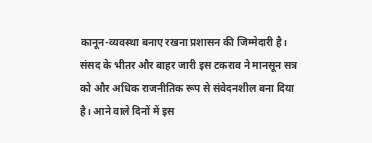कानून-व्यवस्था बनाए रखना प्रशासन की जिम्मेदारी है।
संसद के भीतर और बाहर जारी इस टकराव ने मानसून सत्र को और अधिक राजनीतिक रूप से संवेदनशील बना दिया है। आने वाले दिनों में इस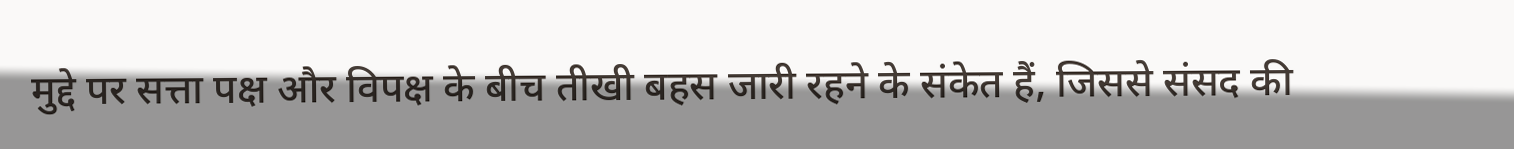मुद्दे पर सत्ता पक्ष और विपक्ष के बीच तीखी बहस जारी रहने के संकेत हैं, जिससे संसद की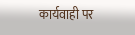कार्यवाही पर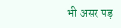भी असर पड़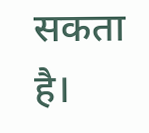सकता है।